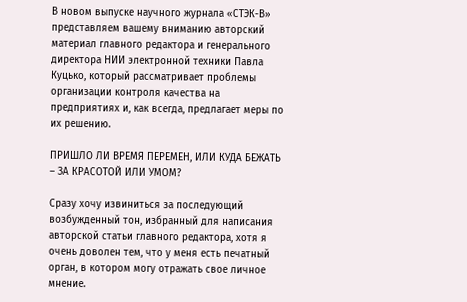В новом выпуске научного журнала «СТЭК-В» представляем вашему вниманию авторский материал главного редактора и генерального директора НИИ электронной техники Павла Куцько, который рассматривает проблемы организации контроля качества на предприятиях и, как всегда, предлагает меры по их решению.

ПРИШЛО ЛИ ВРЕМЯ ПЕРЕМЕН, ИЛИ КУДА БЕЖАТЬ – ЗА КРАСОТОЙ ИЛИ УМОМ?

Сразу хочу извиниться за последующий возбужденный тон, избранный для написания авторской статьи главного редактора, хотя я очень доволен тем, что у меня есть печатный орган, в котором могу отражать свое личное мнение.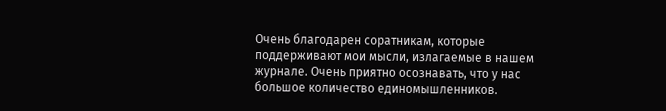Очень благодарен соратникам, которые поддерживают мои мысли, излагаемые в нашем журнале. Очень приятно осознавать, что у нас большое количество единомышленников.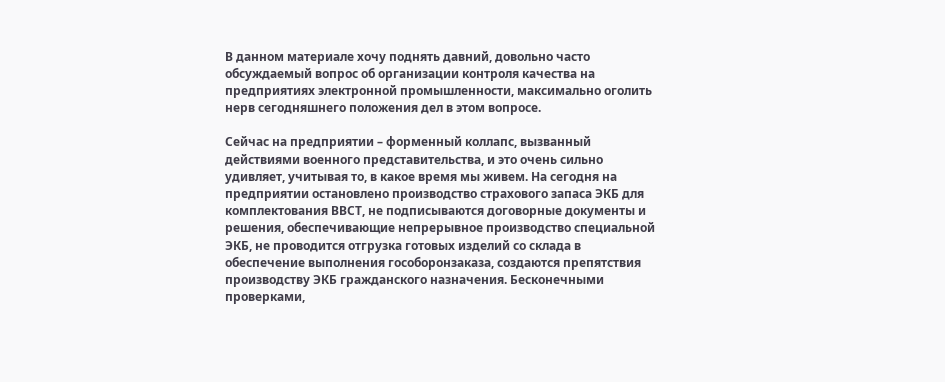В данном материале хочу поднять давний, довольно часто обсуждаемый вопрос об организации контроля качества на предприятиях электронной промышленности, максимально оголить нерв сегодняшнего положения дел в этом вопросе.

Сейчас на предприятии – форменный коллапс, вызванный действиями военного представительства, и это очень сильно удивляет, учитывая то, в какое время мы живем. На сегодня на предприятии остановлено производство страхового запаса ЭКБ для комплектования ВВСТ, не подписываются договорные документы и решения, обеспечивающие непрерывное производство специальной ЭКБ, не проводится отгрузка готовых изделий со склада в обеспечение выполнения гособоронзаказа, создаются препятствия производству ЭКБ гражданского назначения. Бесконечными проверками,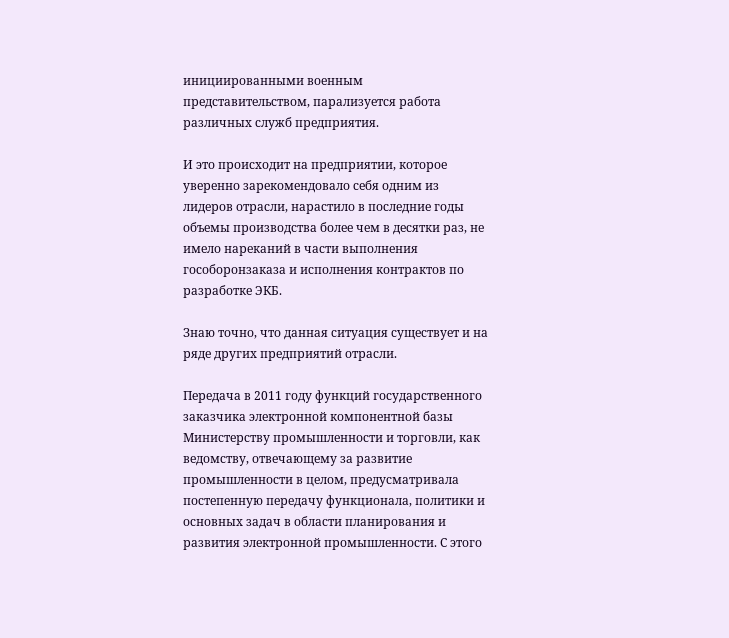инициированными военным представительством, парализуется работа различных служб предприятия.

И это происходит на предприятии, которое уверенно зарекомендовало себя одним из лидеров отрасли, нарастило в последние годы объемы производства более чем в десятки раз, не имело нареканий в части выполнения гособоронзаказа и исполнения контрактов по разработке ЭКБ.

Знаю точно, что данная ситуация существует и на ряде других предприятий отрасли.

Передача в 2011 году функций государственного заказчика электронной компонентной базы Министерству промышленности и торговли, как ведомству, отвечающему за развитие промышленности в целом, предусматривала постепенную передачу функционала, политики и основных задач в области планирования и развития электронной промышленности. С этого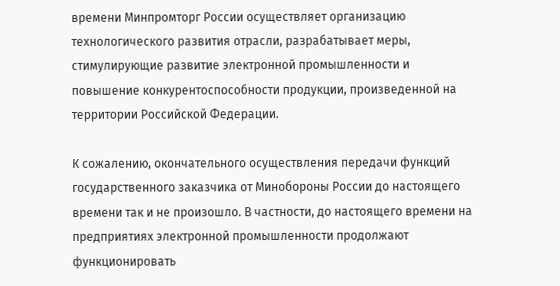времени Минпромторг России осуществляет организацию технологического развития отрасли, разрабатывает меры, стимулирующие развитие электронной промышленности и повышение конкурентоспособности продукции, произведенной на территории Российской Федерации.

К сожалению, окончательного осуществления передачи функций государственного заказчика от Минобороны России до настоящего времени так и не произошло. В частности, до настоящего времени на предприятиях электронной промышленности продолжают функционировать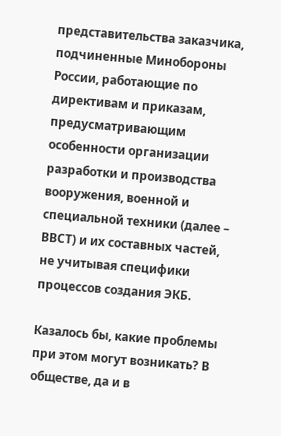представительства заказчика, подчиненные Минобороны России, работающие по директивам и приказам, предусматривающим особенности организации разработки и производства вооружения, военной и специальной техники (далее – ВВСТ) и их составных частей, не учитывая специфики процессов создания ЭКБ.

Казалось бы, какие проблемы при этом могут возникать? В обществе, да и в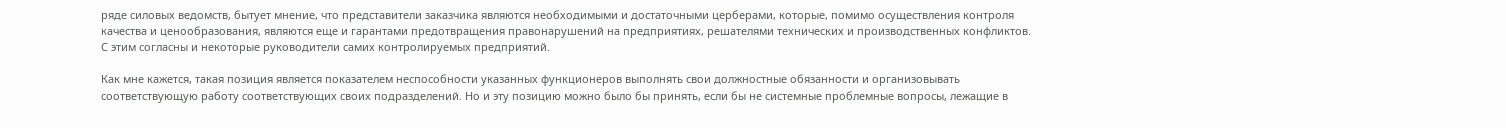ряде силовых ведомств, бытует мнение, что представители заказчика являются необходимыми и достаточными церберами, которые, помимо осуществления контроля качества и ценообразования, являются еще и гарантами предотвращения правонарушений на предприятиях, решателями технических и производственных конфликтов. С этим согласны и некоторые руководители самих контролируемых предприятий.

Как мне кажется, такая позиция является показателем неспособности указанных функционеров выполнять свои должностные обязанности и организовывать соответствующую работу соответствующих своих подразделений. Но и эту позицию можно было бы принять, если бы не системные проблемные вопросы, лежащие в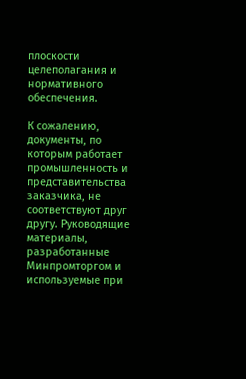плоскости целеполагания и нормативного обеспечения.

К сожалению, документы, по которым работает промышленность и представительства заказчика, не соответствуют друг другу. Руководящие материалы, разработанные Минпромторгом и используемые при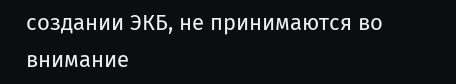создании ЭКБ, не принимаются во внимание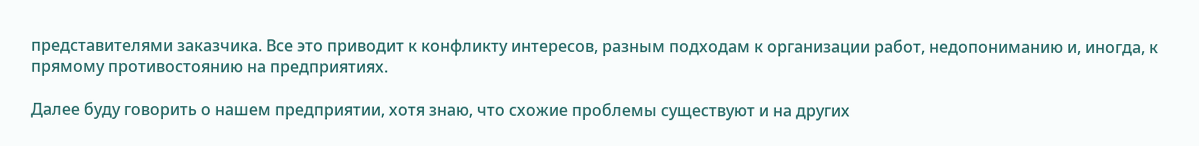представителями заказчика. Все это приводит к конфликту интересов, разным подходам к организации работ, недопониманию и, иногда, к прямому противостоянию на предприятиях.

Далее буду говорить о нашем предприятии, хотя знаю, что схожие проблемы существуют и на других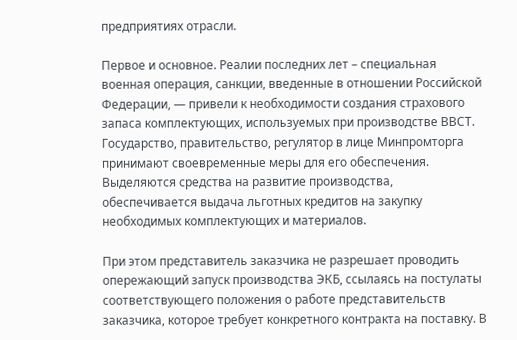предприятиях отрасли.

Первое и основное. Реалии последних лет – специальная военная операция, санкции, введенные в отношении Российской Федерации, — привели к необходимости создания страхового запаса комплектующих, используемых при производстве ВВСТ. Государство, правительство, регулятор в лице Минпромторга принимают своевременные меры для его обеспечения. Выделяются средства на развитие производства, обеспечивается выдача льготных кредитов на закупку необходимых комплектующих и материалов.

При этом представитель заказчика не разрешает проводить опережающий запуск производства ЭКБ, ссылаясь на постулаты соответствующего положения о работе представительств заказчика, которое требует конкретного контракта на поставку. В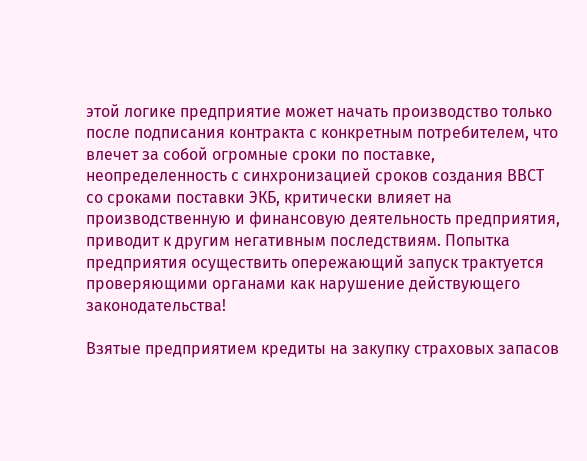этой логике предприятие может начать производство только после подписания контракта с конкретным потребителем, что влечет за собой огромные сроки по поставке, неопределенность с синхронизацией сроков создания ВВСТ со сроками поставки ЭКБ, критически влияет на производственную и финансовую деятельность предприятия, приводит к другим негативным последствиям. Попытка предприятия осуществить опережающий запуск трактуется проверяющими органами как нарушение действующего законодательства!

Взятые предприятием кредиты на закупку страховых запасов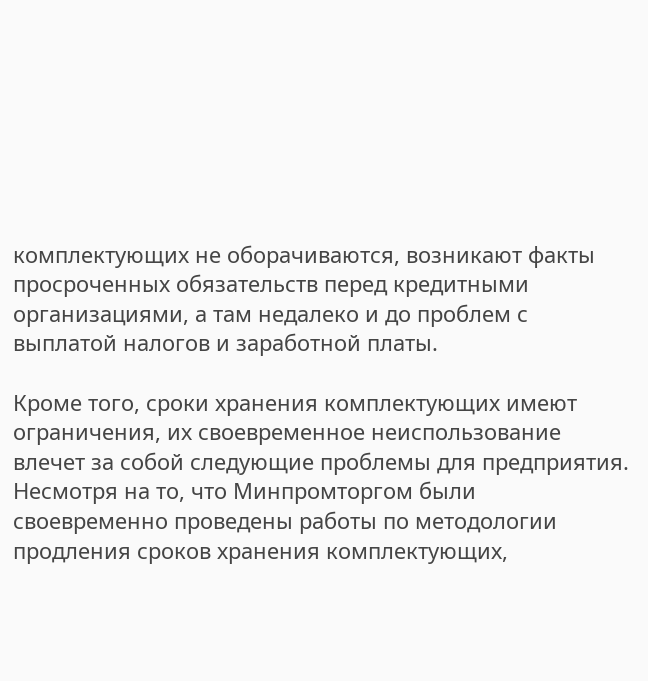комплектующих не оборачиваются, возникают факты просроченных обязательств перед кредитными организациями, а там недалеко и до проблем с выплатой налогов и заработной платы.

Кроме того, сроки хранения комплектующих имеют ограничения, их своевременное неиспользование влечет за собой следующие проблемы для предприятия. Несмотря на то, что Минпромторгом были своевременно проведены работы по методологии продления сроков хранения комплектующих,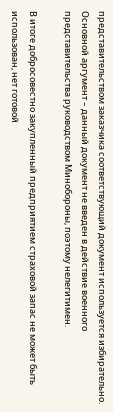представительством заказчика соответствующий документ используется избирательно. Основной аргумент – данный документ не введен в действие военного представительства руководством Минобороны, поэтому нелегитимен.

В итоге добросовестно закупленный предприятием страховой запас не может быть использован, нет готовой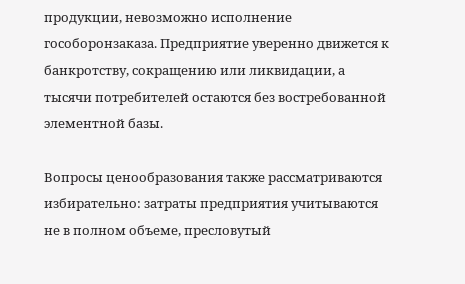продукции, невозможно исполнение гособоронзаказа. Предприятие уверенно движется к банкротству, сокращению или ликвидации, а тысячи потребителей остаются без востребованной элементной базы.

Вопросы ценообразования также рассматриваются избирательно: затраты предприятия учитываются не в полном объеме, пресловутый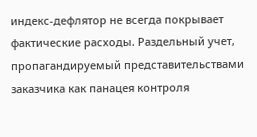индекс-дефлятор не всегда покрывает фактические расходы. Раздельный учет, пропагандируемый представительствами заказчика как панацея контроля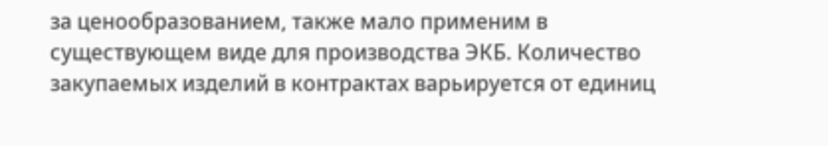за ценообразованием, также мало применим в существующем виде для производства ЭКБ. Количество закупаемых изделий в контрактах варьируется от единиц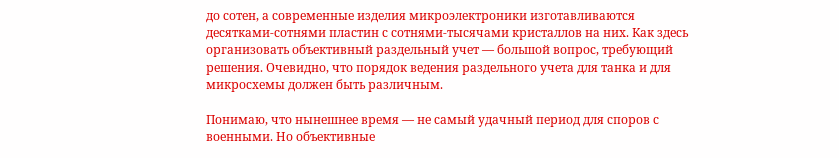до сотен, а современные изделия микроэлектроники изготавливаются десятками-сотнями пластин с сотнями-тысячами кристаллов на них. Как здесь организовать объективный раздельный учет — большой вопрос, требующий решения. Очевидно, что порядок ведения раздельного учета для танка и для микросхемы должен быть различным.

Понимаю, что нынешнее время — не самый удачный период для споров с военными. Но объективные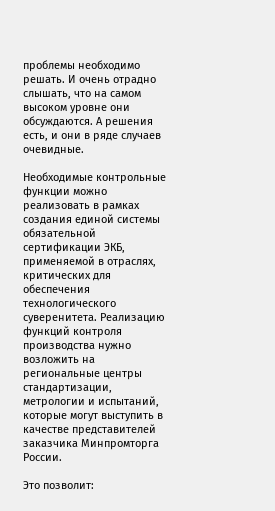проблемы необходимо решать. И очень отрадно слышать, что на самом высоком уровне они обсуждаются. А решения есть, и они в ряде случаев очевидные.

Необходимые контрольные функции можно реализовать в рамках создания единой системы обязательной сертификации ЭКБ, применяемой в отраслях, критических для обеспечения технологического суверенитета. Реализацию функций контроля производства нужно возложить на региональные центры стандартизации, метрологии и испытаний, которые могут выступить в качестве представителей заказчика Минпромторга России.

Это позволит: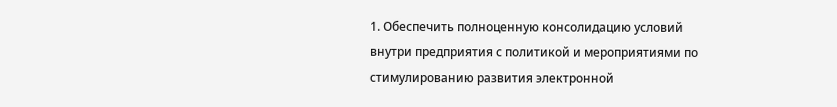1. Обеспечить полноценную консолидацию условий внутри предприятия с политикой и мероприятиями по стимулированию развития электронной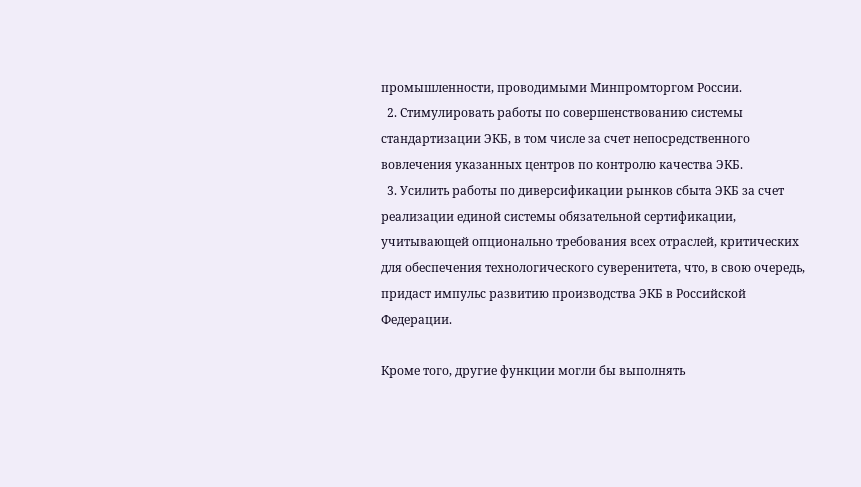промышленности, проводимыми Минпромторгом России.
  2. Стимулировать работы по совершенствованию системы стандартизации ЭКБ, в том числе за счет непосредственного вовлечения указанных центров по контролю качества ЭКБ.
  3. Усилить работы по диверсификации рынков сбыта ЭКБ за счет реализации единой системы обязательной сертификации, учитывающей опционально требования всех отраслей, критических для обеспечения технологического суверенитета, что, в свою очередь, придаст импульс развитию производства ЭКБ в Российской Федерации.

Кроме того, другие функции могли бы выполнять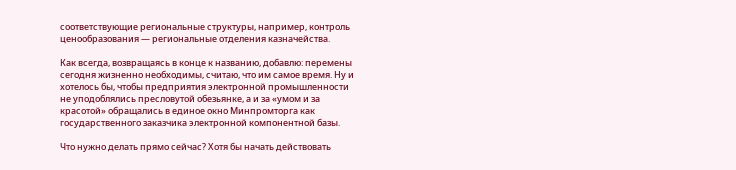соответствующие региональные структуры, например, контроль ценообразования — региональные отделения казначейства.

Как всегда, возвращаясь в конце к названию, добавлю: перемены сегодня жизненно необходимы, считаю, что им самое время. Ну и хотелось бы, чтобы предприятия электронной промышленности не уподоблялись пресловутой обезьянке, а и за «умом и за красотой» обращались в единое окно Минпромторга как государственного заказчика электронной компонентной базы.

Что нужно делать прямо сейчас? Хотя бы начать действовать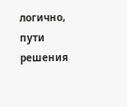логично, пути решения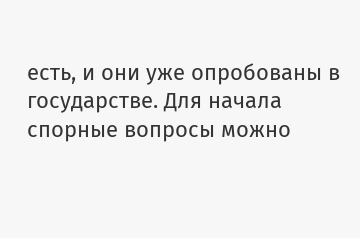есть, и они уже опробованы в государстве. Для начала спорные вопросы можно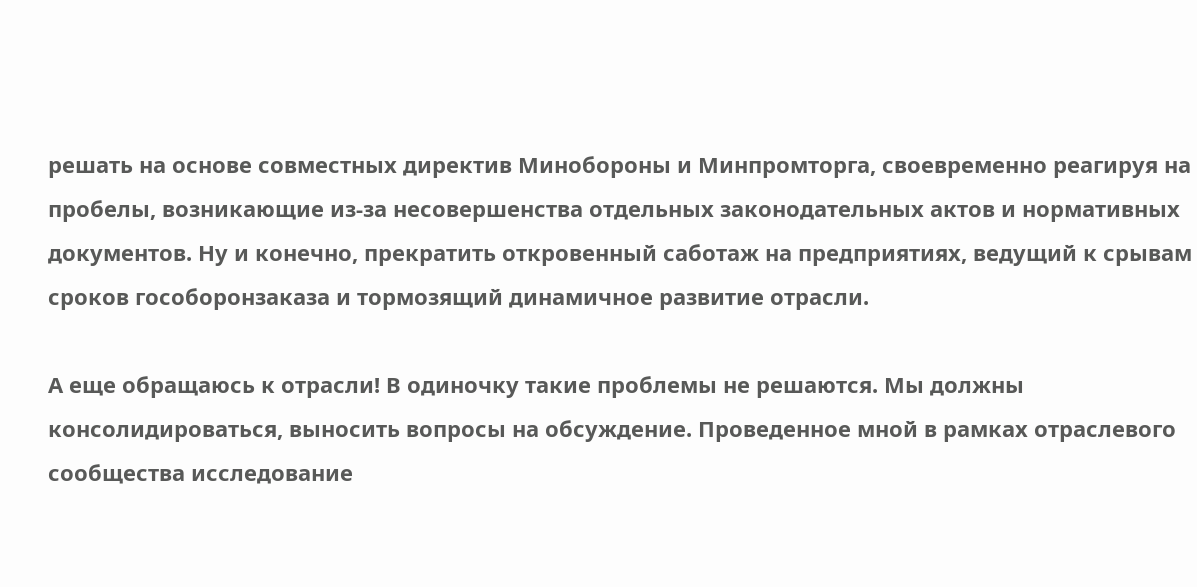решать на основе совместных директив Минобороны и Минпромторга, своевременно реагируя на пробелы, возникающие из-за несовершенства отдельных законодательных актов и нормативных документов. Ну и конечно, прекратить откровенный саботаж на предприятиях, ведущий к срывам сроков гособоронзаказа и тормозящий динамичное развитие отрасли.

А еще обращаюсь к отрасли! В одиночку такие проблемы не решаются. Мы должны консолидироваться, выносить вопросы на обсуждение. Проведенное мной в рамках отраслевого сообщества исследование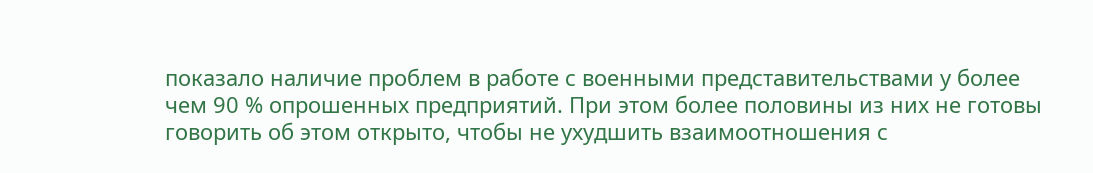показало наличие проблем в работе с военными представительствами у более чем 90 % опрошенных предприятий. При этом более половины из них не готовы говорить об этом открыто, чтобы не ухудшить взаимоотношения с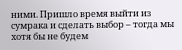ними. Пришло время выйти из сумрака и сделать выбор – тогда мы хотя бы не будем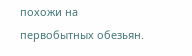похожи на первобытных обезьян.